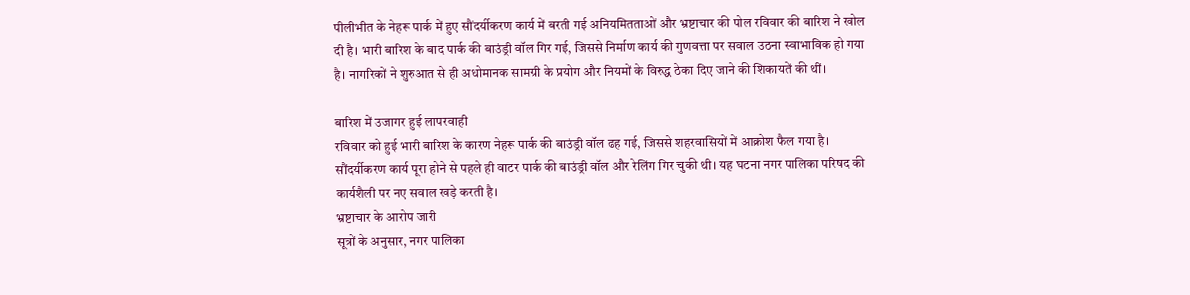पीलीभीत के नेहरू पार्क में हुए सौंदर्यीकरण कार्य में बरती गई अनियमितताओं और भ्रष्टाचार की पोल रविवार की बारिश ने खोल दी है। भारी बारिश के बाद पार्क की बाउंड्री वॉल गिर गई, जिससे निर्माण कार्य की गुणवत्ता पर सवाल उठना स्वाभाविक हो गया है। नागरिकों ने शुरुआत से ही अधोमानक सामग्री के प्रयोग और नियमों के विरुद्ध ठेका दिए जाने की शिकायतें की थीं।

बारिश में उजागर हुई लापरवाही
रविवार को हुई भारी बारिश के कारण नेहरू पार्क की बाउंड्री वॉल ढह गई, जिससे शहरवासियों में आक्रोश फैल गया है। सौंदर्यीकरण कार्य पूरा होने से पहले ही वाटर पार्क की बाउंड्री वॉल और रेलिंग गिर चुकी थी। यह घटना नगर पालिका परिषद की कार्यशैली पर नए सवाल खड़े करती है।
भ्रष्टाचार के आरोप जारी
सूत्रों के अनुसार, नगर पालिका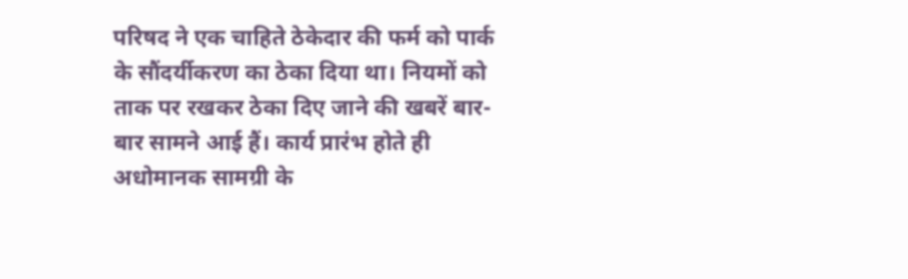परिषद ने एक चाहिते ठेकेदार की फर्म को पार्क के सौंदर्यीकरण का ठेका दिया था। नियमों को ताक पर रखकर ठेका दिए जाने की खबरें बार-बार सामने आई हैं। कार्य प्रारंभ होते ही अधोमानक सामग्री के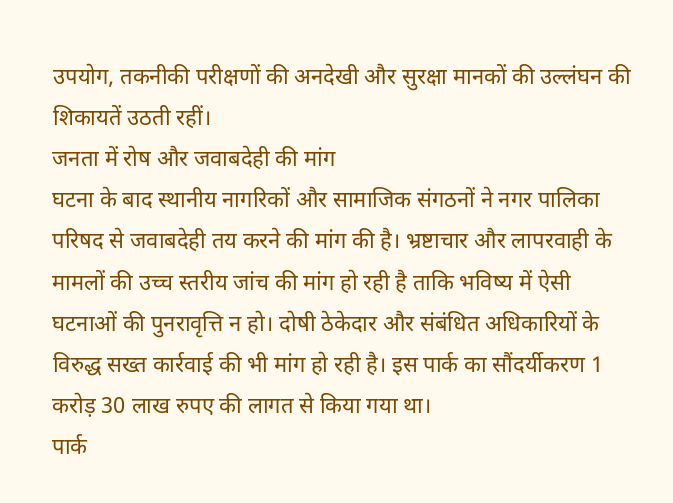उपयोग, तकनीकी परीक्षणों की अनदेखी और सुरक्षा मानकों की उल्लंघन की शिकायतें उठती रहीं।
जनता में रोष और जवाबदेही की मांग
घटना के बाद स्थानीय नागरिकों और सामाजिक संगठनों ने नगर पालिका परिषद से जवाबदेही तय करने की मांग की है। भ्रष्टाचार और लापरवाही के मामलों की उच्च स्तरीय जांच की मांग हो रही है ताकि भविष्य में ऐसी घटनाओं की पुनरावृत्ति न हो। दोषी ठेकेदार और संबंधित अधिकारियों के विरुद्ध सख्त कार्रवाई की भी मांग हो रही है। इस पार्क का सौंदर्यीकरण 1 करोड़ 30 लाख रुपए की लागत से किया गया था।
पार्क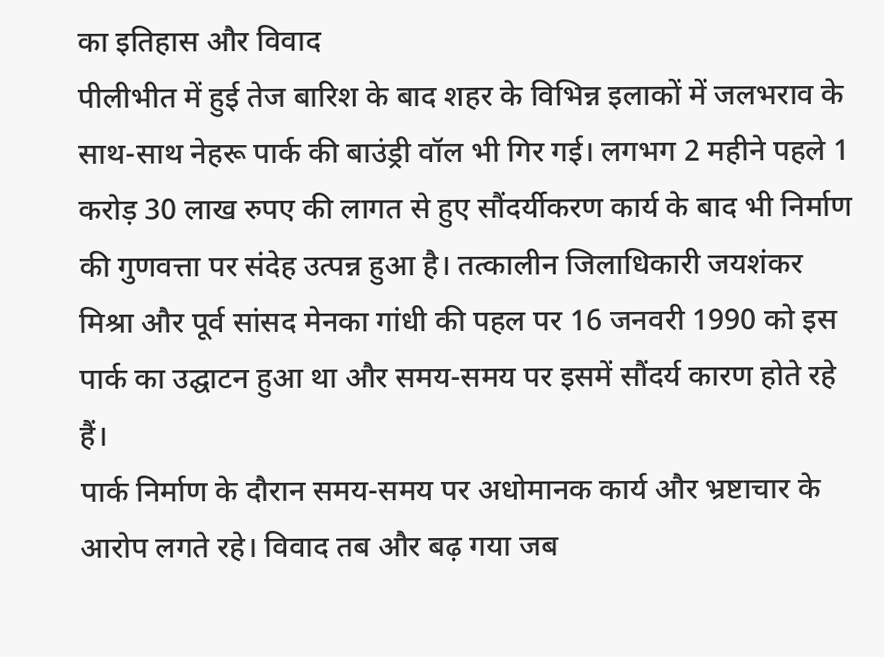का इतिहास और विवाद
पीलीभीत में हुई तेज बारिश के बाद शहर के विभिन्न इलाकों में जलभराव के साथ-साथ नेहरू पार्क की बाउंड्री वॉल भी गिर गई। लगभग 2 महीने पहले 1 करोड़ 30 लाख रुपए की लागत से हुए सौंदर्यीकरण कार्य के बाद भी निर्माण की गुणवत्ता पर संदेह उत्पन्न हुआ है। तत्कालीन जिलाधिकारी जयशंकर मिश्रा और पूर्व सांसद मेनका गांधी की पहल पर 16 जनवरी 1990 को इस पार्क का उद्घाटन हुआ था और समय-समय पर इसमें सौंदर्य कारण होते रहे हैं।
पार्क निर्माण के दौरान समय-समय पर अधोमानक कार्य और भ्रष्टाचार के आरोप लगते रहे। विवाद तब और बढ़ गया जब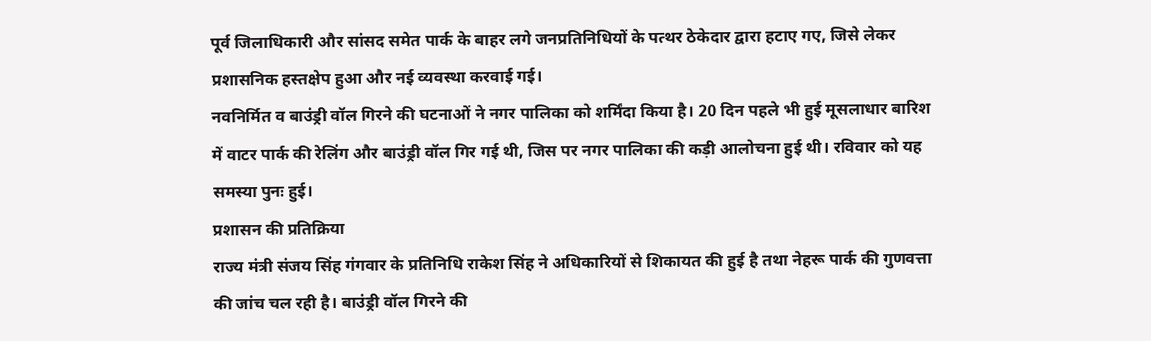पूर्व जिलाधिकारी और सांसद समेत पार्क के बाहर लगे जनप्रतिनिधियों के पत्थर ठेकेदार द्वारा हटाए गए, जिसे लेकर प्रशासनिक हस्तक्षेप हुआ और नई व्यवस्था करवाई गई।
नवनिर्मित व बाउंड्री वॉल गिरने की घटनाओं ने नगर पालिका को शर्मिंदा किया है। 20 दिन पहले भी हुई मूसलाधार बारिश में वाटर पार्क की रेलिंग और बाउंड्री वॉल गिर गई थी, जिस पर नगर पालिका की कड़ी आलोचना हुई थी। रविवार को यह समस्या पुनः हुई।
प्रशासन की प्रतिक्रिया
राज्य मंत्री संजय सिंह गंगवार के प्रतिनिधि राकेश सिंह ने अधिकारियों से शिकायत की हुई है तथा नेहरू पार्क की गुणवत्ता की जांच चल रही है। बाउंड्री वॉल गिरने की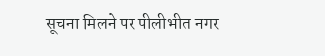सूचना मिलने पर पीलीभीत नगर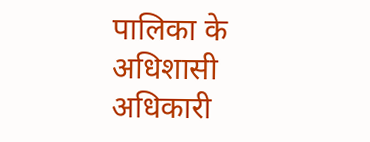पालिका के अधिशासी अधिकारी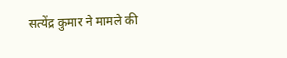सत्येंद्र कुमार ने मामले की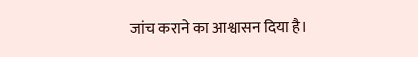जांच कराने का आश्वासन दिया है।